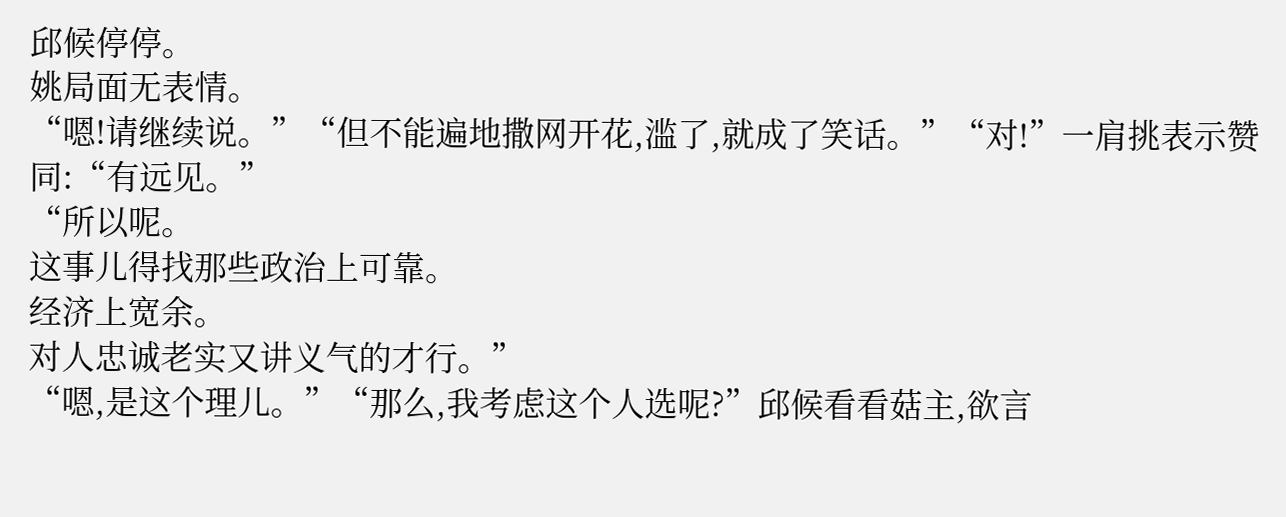邱候停停。
姚局面无表情。
“嗯!请继续说。”“但不能遍地撒网开花,滥了,就成了笑话。”“对!”一肩挑表示赞同:“有远见。”
“所以呢。
这事儿得找那些政治上可靠。
经济上宽余。
对人忠诚老实又讲义气的才行。”
“嗯,是这个理儿。”“那么,我考虑这个人选呢?”邱候看看菇主,欲言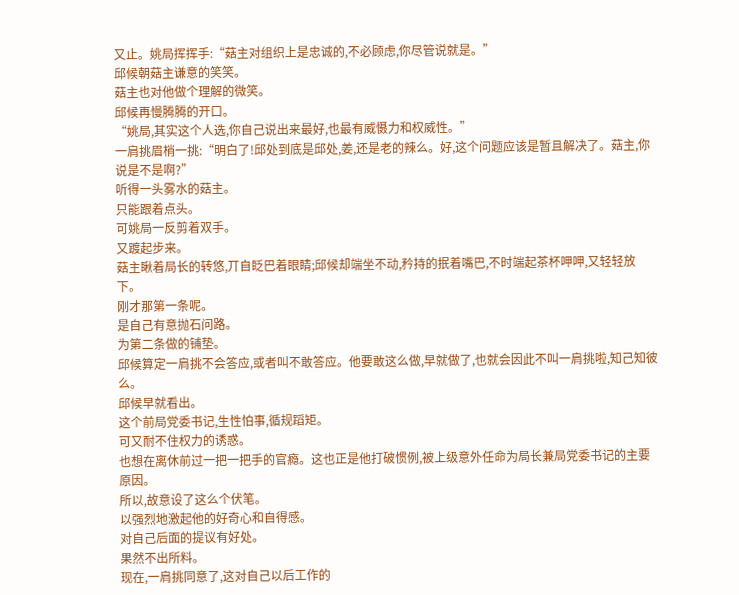又止。姚局挥挥手:“菇主对组织上是忠诚的,不必顾虑,你尽管说就是。”
邱候朝菇主谦意的笑笑。
菇主也对他做个理解的微笑。
邱候再慢腾腾的开口。
“姚局,其实这个人选,你自己说出来最好,也最有威慑力和权威性。”
一肩挑眉梢一挑:“明白了!邱处到底是邱处,姜,还是老的辣么。好,这个问题应该是暂且解决了。菇主,你说是不是啊?”
听得一头雾水的菇主。
只能跟着点头。
可姚局一反剪着双手。
又踱起步来。
菇主瞅着局长的转悠,丌自眨巴着眼睛;邱候却端坐不动,矜持的抿着嘴巴,不时端起茶杯呷呷,又轻轻放下。
刚才那第一条呢。
是自己有意抛石问路。
为第二条做的铺垫。
邱候算定一肩挑不会答应,或者叫不敢答应。他要敢这么做,早就做了,也就会因此不叫一肩挑啦,知己知彼么。
邱候早就看出。
这个前局党委书记,生性怕事,循规蹈矩。
可又耐不住权力的诱惑。
也想在离休前过一把一把手的官瘾。这也正是他打破惯例,被上级意外任命为局长兼局党委书记的主要原因。
所以,故意设了这么个伏笔。
以强烈地激起他的好奇心和自得感。
对自己后面的提议有好处。
果然不出所料。
现在,一肩挑同意了,这对自己以后工作的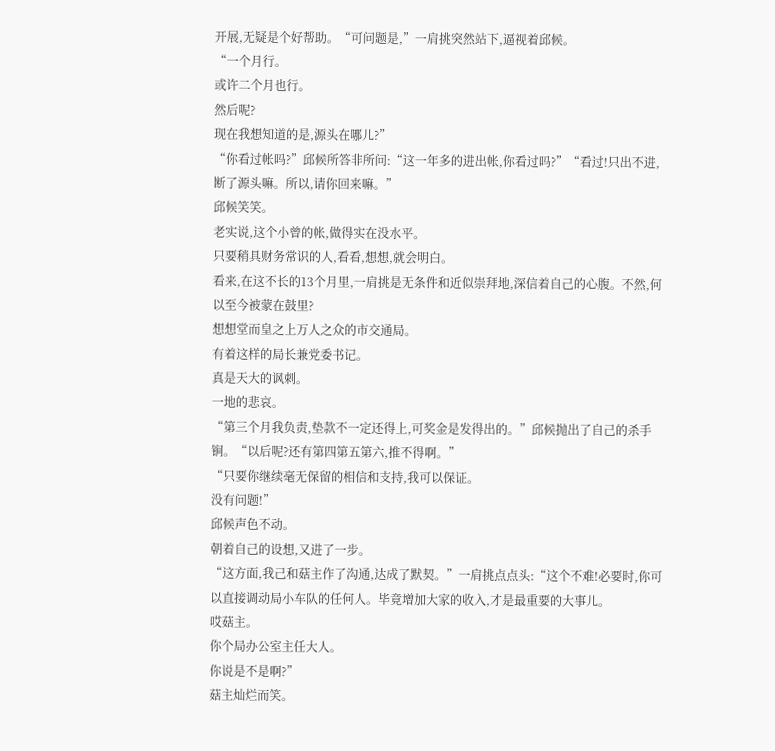开展,无疑是个好帮助。“可问题是,”一肩挑突然站下,逼视着邱候。
“一个月行。
或许二个月也行。
然后呢?
现在我想知道的是,源头在哪儿?”
“你看过帐吗?”邱候所答非所问:“这一年多的进出帐,你看过吗?”“看过!只出不进,断了源头嘛。所以,请你回来嘛。”
邱候笑笑。
老实说,这个小曾的帐,做得实在没水平。
只要稍具财务常识的人,看看,想想,就会明白。
看来,在这不长的13个月里,一肩挑是无条件和近似崇拜地,深信着自己的心腹。不然,何以至今被蒙在鼓里?
想想堂而皇之上万人之众的市交通局。
有着这样的局长兼党委书记。
真是天大的讽刺。
一地的悲哀。
“第三个月我负责,垫款不一定还得上,可奖金是发得出的。”邱候抛出了自己的杀手锏。“以后呢?还有第四第五第六,推不得啊。”
“只要你继续毫无保留的相信和支持,我可以保证。
没有问题!”
邱候声色不动。
朝着自己的设想,又进了一步。
“这方面,我己和菇主作了沟通,达成了默契。”一肩挑点点头:“这个不难!必要时,你可以直接调动局小车队的任何人。毕竟增加大家的收入,才是最重要的大事儿。
哎菇主。
你个局办公室主任大人。
你说是不是啊?”
菇主灿烂而笑。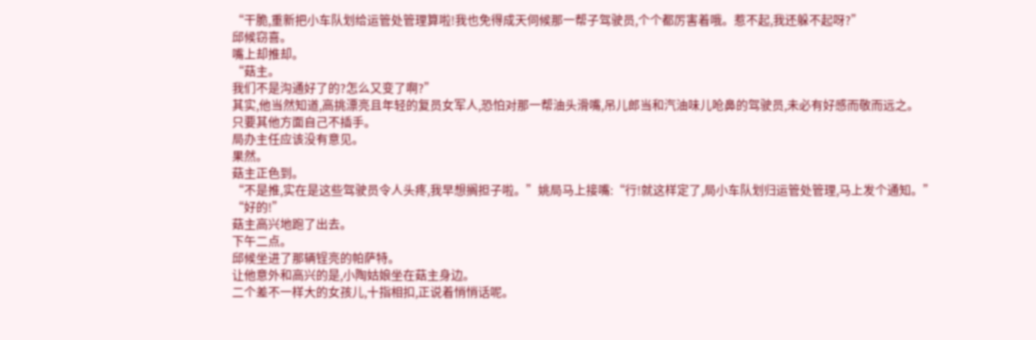“干脆,重新把小车队划给运管处管理算啦!我也免得成天伺候那一帮子驾驶员,个个都厉害着哦。惹不起,我还躲不起呀?”
邱候窃喜。
嘴上却推却。
“菇主。
我们不是沟通好了的?怎么又变了啊?”
其实,他当然知道,高挑漂亮且年轻的复员女军人,恐怕对那一帮油头滑嘴,吊儿郎当和汽油味儿呛鼻的驾驶员,未必有好感而敬而远之。
只要其他方面自己不插手。
局办主任应该没有意见。
果然。
菇主正色到。
“不是推,实在是这些驾驶员令人头疼,我早想搁担子啦。”姚局马上接嘴:“行!就这样定了,局小车队划归运管处管理,马上发个通知。”
“好的!”
菇主高兴地跑了出去。
下午二点。
邱候坐进了那辆锃亮的帕萨特。
让他意外和高兴的是,小陶姑娘坐在菇主身边。
二个差不一样大的女孩儿,十指相扣,正说着悄悄话呢。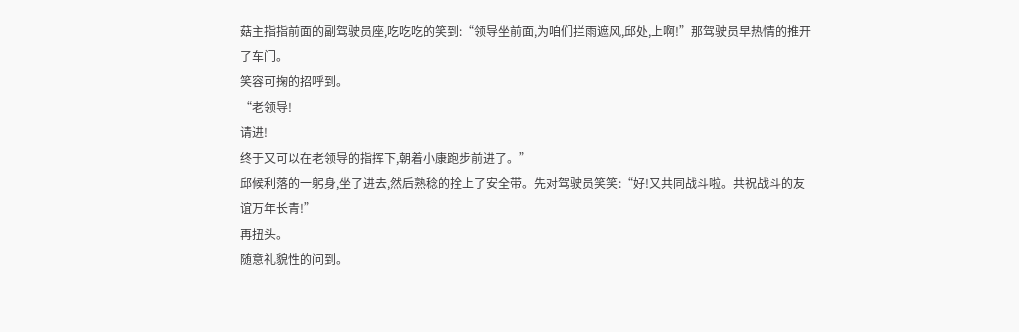菇主指指前面的副驾驶员座,吃吃吃的笑到:“领导坐前面,为咱们拦雨遮风,邱处,上啊!”那驾驶员早热情的推开了车门。
笑容可掬的招呼到。
“老领导!
请进!
终于又可以在老领导的指挥下,朝着小康跑步前进了。”
邱候利落的一躬身,坐了进去,然后熟稔的拴上了安全带。先对驾驶员笑笑:“好!又共同战斗啦。共祝战斗的友谊万年长青!”
再扭头。
随意礼貌性的问到。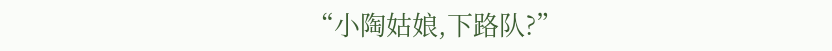“小陶姑娘,下路队?”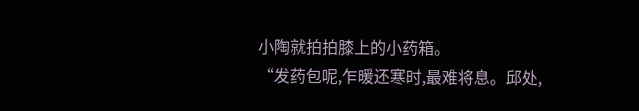小陶就拍拍膝上的小药箱。
“发药包呢,乍暖还寒时,最难将息。邱处,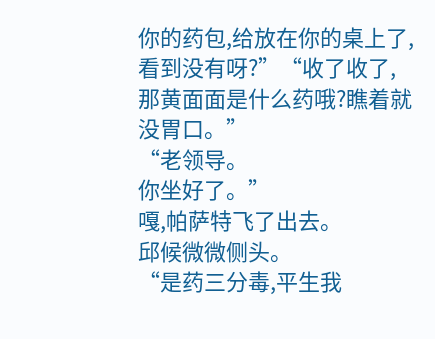你的药包,给放在你的桌上了,看到没有呀?”“收了收了,那黄面面是什么药哦?瞧着就没胃口。”
“老领导。
你坐好了。”
嘎,帕萨特飞了出去。
邱候微微侧头。
“是药三分毒,平生我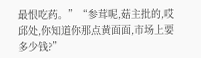最恨吃药。”“参茸呢,菇主批的,哎邱处,你知道你那点黄面面,市场上要多少钱?”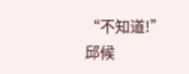“不知道!”
邱候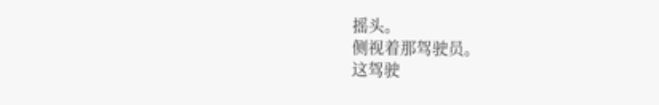摇头。
侧视着那驾驶员。
这驾驶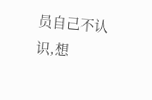员自己不认识,想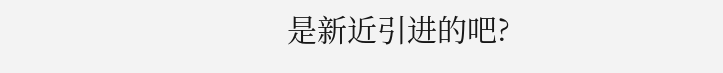是新近引进的吧?